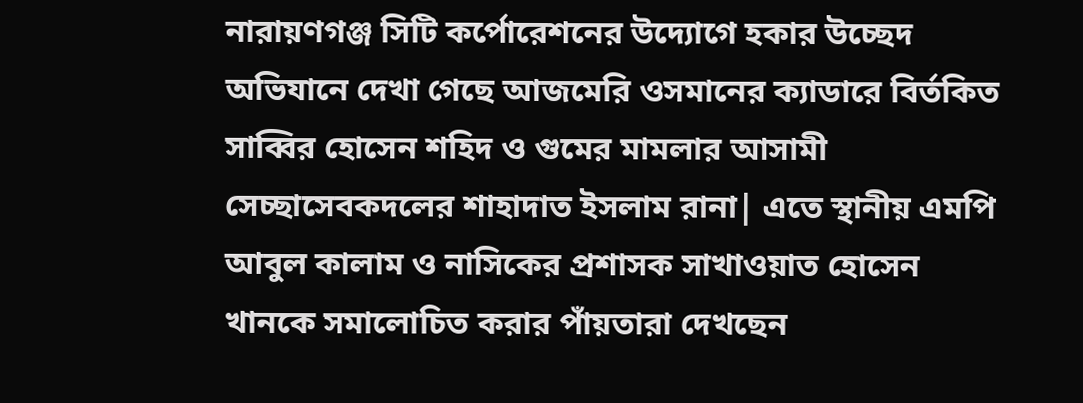নারায়ণগঞ্জ সিটি কর্পোরেশনের উদ্যোগে হকার উচ্ছেদ অভিযানে দেখা গেছে আজমেরি ওসমানের ক্যাডারে বির্তকিত সাব্বির হোসেন শহিদ ও গুমের মামলার আসামী সেচ্ছাসেবকদলের শাহাদাত ইসলাম রানা| এতে স্থানীয় এমপি আবুল কালাম ও নাসিকের প্রশাসক সাখাওয়াত হোসেন খানকে সমালোচিত করার পাঁয়তারা দেখছেন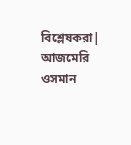বিশ্লেষকরা| আজমেরি ওসমান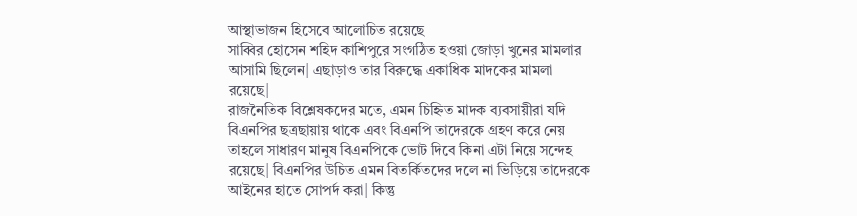আস্থাভাজন হিসেবে আলোচিত রয়েছে
সাব্বির হোসেন শহিদ কাশিপুরে সংগঠিত হওয়া জোড়া খুনের মামলার আসামি ছিলেন| এছাড়াও তার বিরুদ্ধে একাধিক মাদকের মামলা রয়েছে|
রাজনৈতিক বিশ্লেষকদের মতে, এমন চিহ্নিত মাদক ব্যবসায়ীরা যদি বিএনপির ছত্রছায়ায় থাকে এবং বিএনপি তাদেরকে গ্রহণ করে নেয় তাহলে সাধারণ মানুষ বিএনপিকে ভোট দিবে কিনা এটা নিয়ে সন্দেহ রয়েছে| বিএনপির উচিত এমন বিতর্কিতদের দলে না ভিড়িয়ে তাদেরকে আইনের হাতে সোপর্দ করা| কিন্তু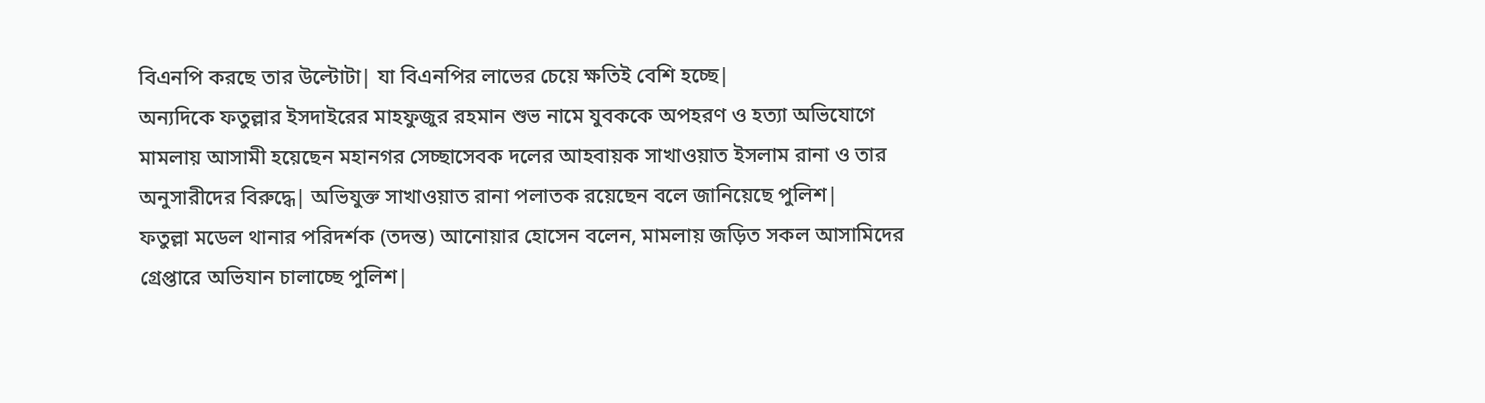বিএনপি করছে তার উল্টোটা| যা বিএনপির লাভের চেয়ে ক্ষতিই বেশি হচ্ছে|
অন্যদিকে ফতুল্লার ইসদাইরের মাহফুজুর রহমান শুভ নামে যুবককে অপহরণ ও হত্যা অভিযোগে মামলায় আসামী হয়েছেন মহানগর সেচ্ছাসেবক দলের আহবায়ক সাখাওয়াত ইসলাম রানা ও তার অনুসারীদের বিরুদ্ধে| অভিযুক্ত সাখাওয়াত রানা পলাতক রয়েছেন বলে জানিয়েছে পুলিশ|
ফতুল্লা মডেল থানার পরিদর্শক (তদন্ত) আনোয়ার হোসেন বলেন, মামলায় জড়িত সকল আসামিদের গ্রেপ্তারে অভিযান চালাচ্ছে পুলিশ|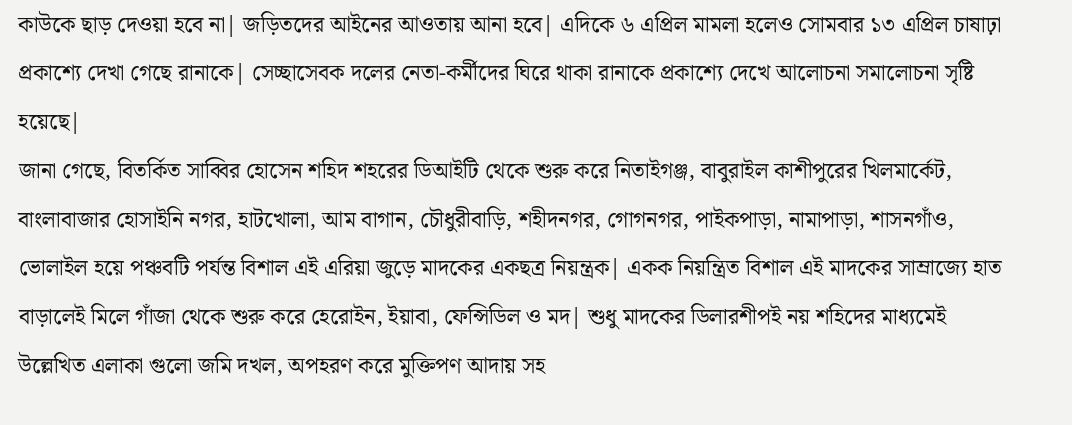কাউকে ছাড় দেওয়া হবে না| জড়িতদের আইনের আওতায় আনা হবে| এদিকে ৬ এপ্রিল মামলা হলেও সোমবার ১৩ এপ্রিল চাষাঢ়া প্রকাশ্যে দেখা গেছে রানাকে| সেচ্ছাসেবক দলের নেতা-কর্মীদের ঘিরে থাকা রানাকে প্রকাশ্যে দেখে আলোচনা সমালোচনা সৃষ্টি হয়েছে|
জানা গেছে, বিতর্কিত সাব্বির হোসেন শহিদ শহরের ডিআইটি থেকে শুরু করে নিতাইগঞ্জ, বাবুরাইল কাশীপুরের খিলমার্কেট, বাংলাবাজার হোসাইনি নগর, হাটখোলা, আম বাগান, চৌধুরীবাড়ি, শহীদনগর, গোগনগর, পাইকপাড়া, নামাপাড়া, শাসনগাঁও, ভোলাইল হয়ে পঞ্চবটি পর্যন্ত বিশাল এই এরিয়া জুড়ে মাদকের একছত্র নিয়ন্ত্রক| একক নিয়ন্ত্রিত বিশাল এই মাদকের সাম্রাজ্যে হাত বাড়ালেই মিলে গাঁজা থেকে শুরু করে হেরোইন, ইয়াবা, ফেন্সিডিল ও মদ| শুধু মাদকের ডিলারশীপই নয় শহিদের মাধ্যমেই উল্লেখিত এলাকা গুলো জমি দখল, অপহরণ করে মুক্তিপণ আদায় সহ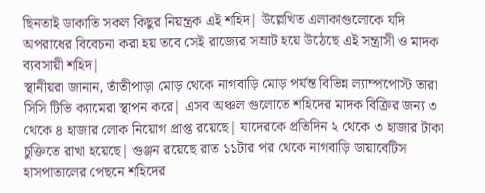ছিনতাই ডাকাতি সকল কিছুর নিয়ন্ত্রক এই শহিদ| উল্লেখিত এলাকাগুলোকে যদি অপরাধের বিবেচনা করা হয় তবে সেই রাজ্যের সম্রাট হয়ে উঠেছে এই সন্ত্রাসী ও মাদক ব্যবসায়ী শহিদ|
স্থানীয়রা জানান, তাঁতীপাড়া মোড় থেকে নাগবাড়ি মোড় পর্যন্ত বিভিন্ন ল্যাম্পপোস্ট তারা সিসি টিভি ক্যামেরা স্থাপন করে| এসব অঞ্চল গুলোতে শহিদের মাদক বিক্রির জন্য ৩ থেকে ৪ হাজার লোক নিয়োগ প্রাপ্ত রয়েছে| যাদেরকে প্রতিদিন ২ থেকে ৩ হাজার টাকা চুক্তিতে রাখা হয়েছে| গুঞ্জন রয়েছে রাত ১১টার পর থেকে নাগবাড়ি ডায়াবেটিস হাসপাতালের পেছনে শহিদের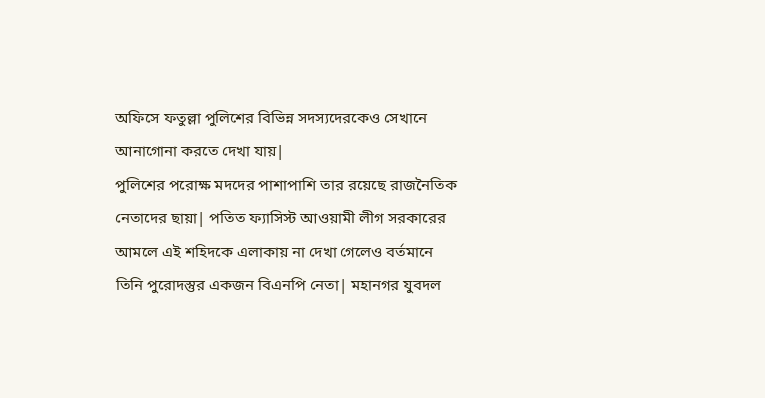অফিসে ফতুল্লা পুলিশের বিভিন্ন সদস্যদেরকেও সেখানে আনাগোনা করতে দেখা যায়|
পুলিশের পরোক্ষ মদদের পাশাপাশি তার রয়েছে রাজনৈতিক নেতাদের ছায়া| পতিত ফ্যাসিস্ট আওয়ামী লীগ সরকারের আমলে এই শহিদকে এলাকায় না দেখা গেলেও বর্তমানে তিনি পুরোদস্তুর একজন বিএনপি নেতা| মহানগর যুবদল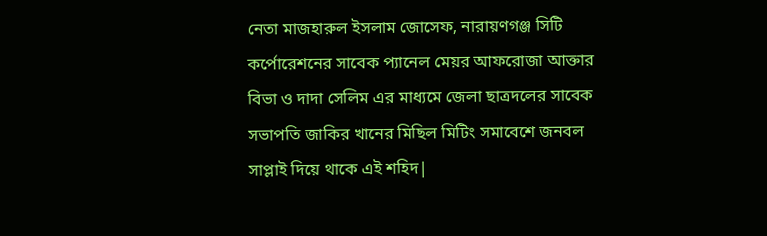নেতা মাজহারুল ইসলাম জোসেফ, নারায়ণগঞ্জ সিটি কর্পোরেশনের সাবেক প্যানেল মেয়র আফরোজা আক্তার বিভা ও দাদা সেলিম এর মাধ্যমে জেলা ছাত্রদলের সাবেক সভাপতি জাকির খানের মিছিল মিটিং সমাবেশে জনবল সাপ্লাই দিয়ে থাকে এই শহিদ|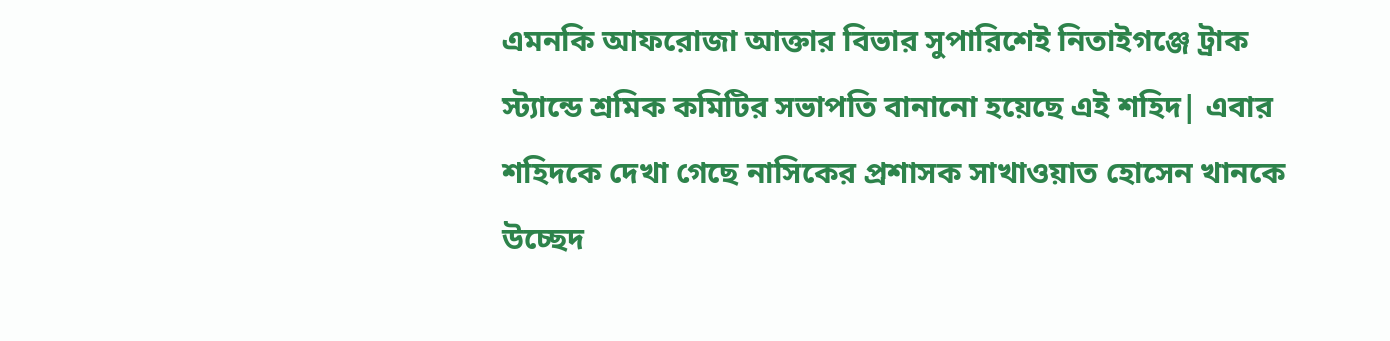এমনকি আফরোজা আক্তার বিভার সুপারিশেই নিতাইগঞ্জে ট্রাক স্ট্যান্ডে শ্রমিক কমিটির সভাপতি বানানো হয়েছে এই শহিদ| এবার শহিদকে দেখা গেছে নাসিকের প্রশাসক সাখাওয়াত হোসেন খানকে উচ্ছেদ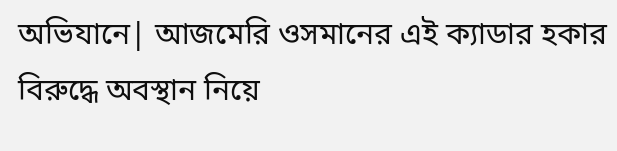অভিযানে| আজমেরি ওসমানের এই ক্যাডার হকার বিরুদ্ধে অবস্থান নিয়ে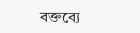বক্তব্যে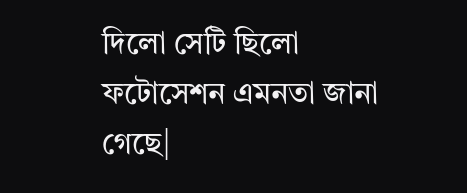দিলো সেটি ছিলো ফটোসেশন এমনতা জানা গেছে|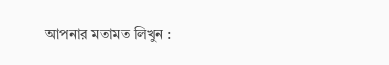আপনার মতামত লিখুন :